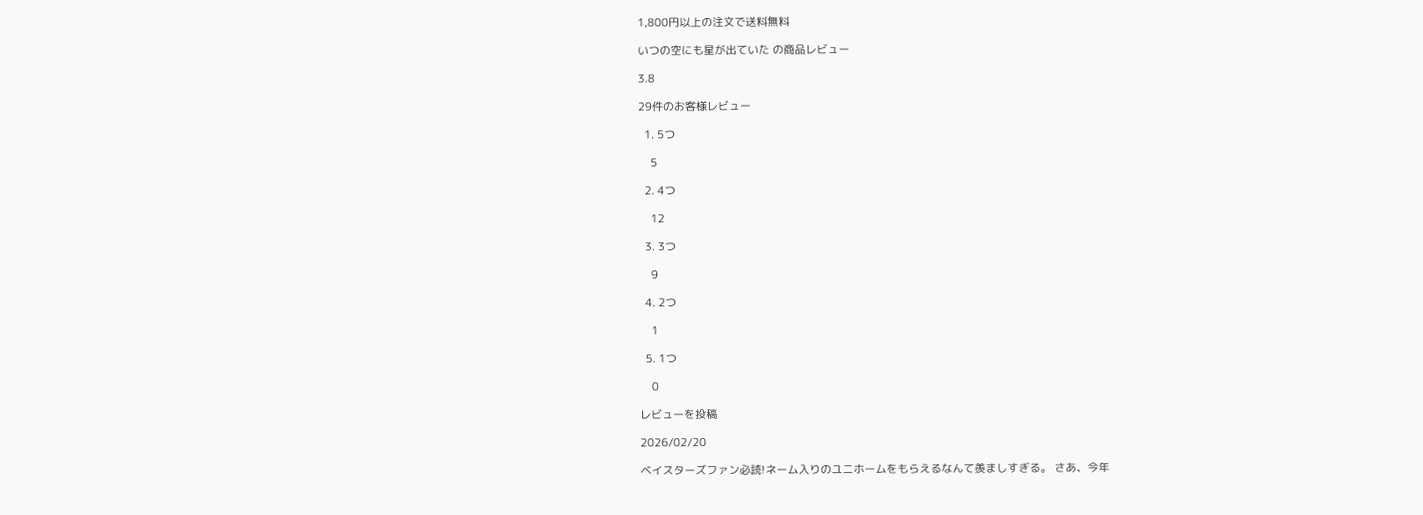1,800円以上の注文で送料無料

いつの空にも星が出ていた の商品レビュー

3.8

29件のお客様レビュー

  1. 5つ

    5

  2. 4つ

    12

  3. 3つ

    9

  4. 2つ

    1

  5. 1つ

    0

レビューを投稿

2026/02/20

ベイスターズファン必読!ネーム入りのユニホームをもらえるなんて羨ましすぎる。 さあ、今年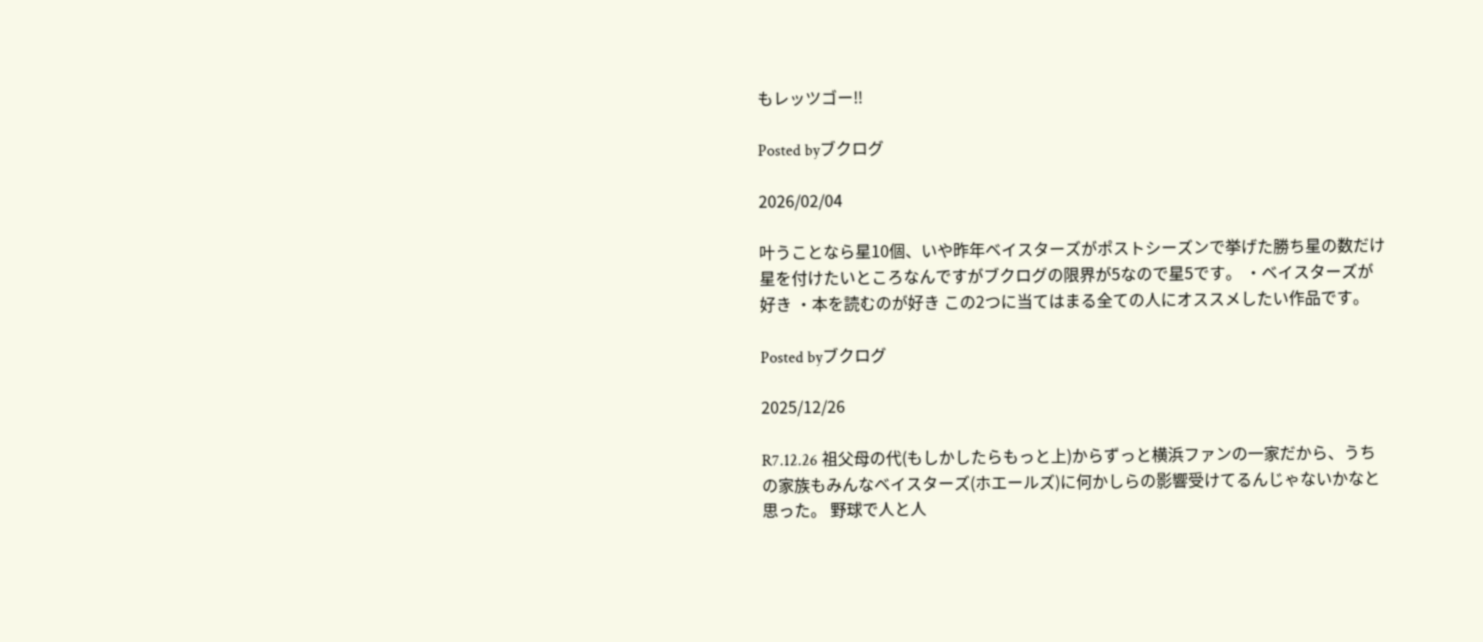もレッツゴー‼

Posted byブクログ

2026/02/04

叶うことなら星10個、いや昨年ベイスターズがポストシーズンで挙げた勝ち星の数だけ星を付けたいところなんですがブクログの限界が5なので星5です。 ・ベイスターズが好き ・本を読むのが好き この2つに当てはまる全ての人にオススメしたい作品です。

Posted byブクログ

2025/12/26

R7.12.26 祖父母の代(もしかしたらもっと上)からずっと横浜ファンの一家だから、うちの家族もみんなベイスターズ(ホエールズ)に何かしらの影響受けてるんじゃないかなと思った。 野球で人と人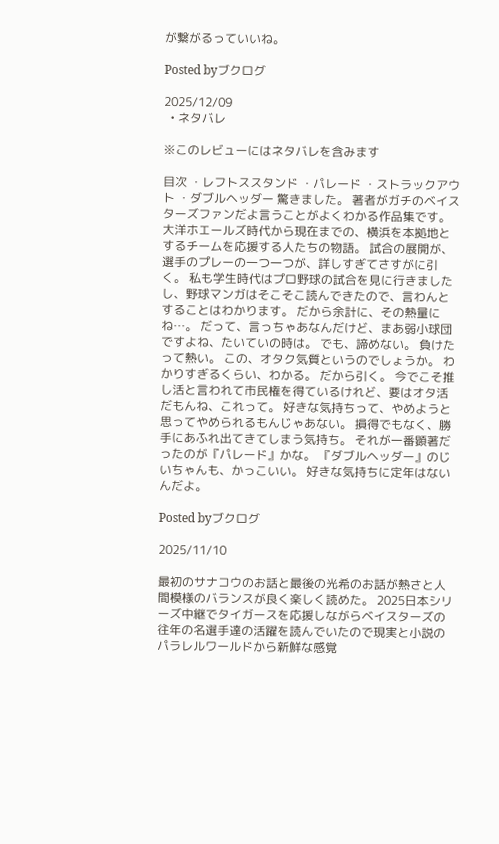が繋がるっていいね。

Posted byブクログ

2025/12/09
  • ネタバレ

※このレビューにはネタバレを含みます

目次 ・レフトススタンド ・パレード ・ストラックアウト ・ダブルヘッダー 驚きました。 著者がガチのベイスターズファンだよ言うことがよくわかる作品集です。 大洋ホエールズ時代から現在までの、横浜を本拠地とするチームを応援する人たちの物語。 試合の展開が、選手のプレーの一つ一つが、詳しすぎてさすがに引く。 私も学生時代はプロ野球の試合を見に行きましたし、野球マンガはそこそこ読んできたので、言わんとすることはわかります。 だから余計に、その熱量にね…。 だって、言っちゃあなんだけど、まあ弱小球団ですよね、たいていの時は。 でも、諦めない。 負けたって熱い。 この、オタク気質というのでしょうか。 わかりすぎるくらい、わかる。 だから引く。 今でこそ推し活と言われて市民権を得ているけれど、要はオタ活だもんね、これって。 好きな気持ちって、やめようと思ってやめられるもんじゃあない。 損得でもなく、勝手にあふれ出てきてしまう気持ち。 それが一番顕著だったのが『パレード』かな。 『ダブルヘッダー』のじいちゃんも、かっこいい。 好きな気持ちに定年はないんだよ。

Posted byブクログ

2025/11/10

最初のサナコウのお話と最後の光希のお話が熱さと人間模様のバランスが良く楽しく読めた。 2025日本シリーズ中継でタイガースを応援しながらベイスターズの往年の名選手達の活躍を読んでいたので現実と小説のパラレルワールドから新鮮な感覚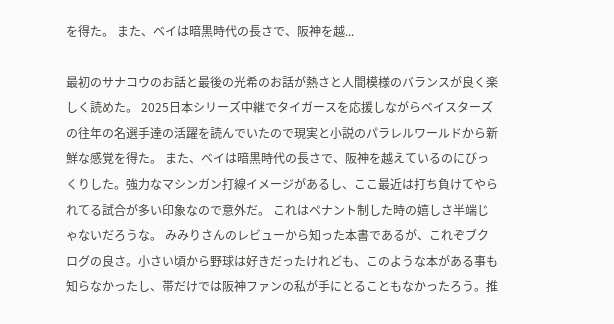を得た。 また、ベイは暗黒時代の長さで、阪神を越...

最初のサナコウのお話と最後の光希のお話が熱さと人間模様のバランスが良く楽しく読めた。 2025日本シリーズ中継でタイガースを応援しながらベイスターズの往年の名選手達の活躍を読んでいたので現実と小説のパラレルワールドから新鮮な感覚を得た。 また、ベイは暗黒時代の長さで、阪神を越えているのにびっくりした。強力なマシンガン打線イメージがあるし、ここ最近は打ち負けてやられてる試合が多い印象なので意外だ。 これはペナント制した時の嬉しさ半端じゃないだろうな。 みみりさんのレビューから知った本書であるが、これぞブクログの良さ。小さい頃から野球は好きだったけれども、このような本がある事も知らなかったし、帯だけでは阪神ファンの私が手にとることもなかったろう。推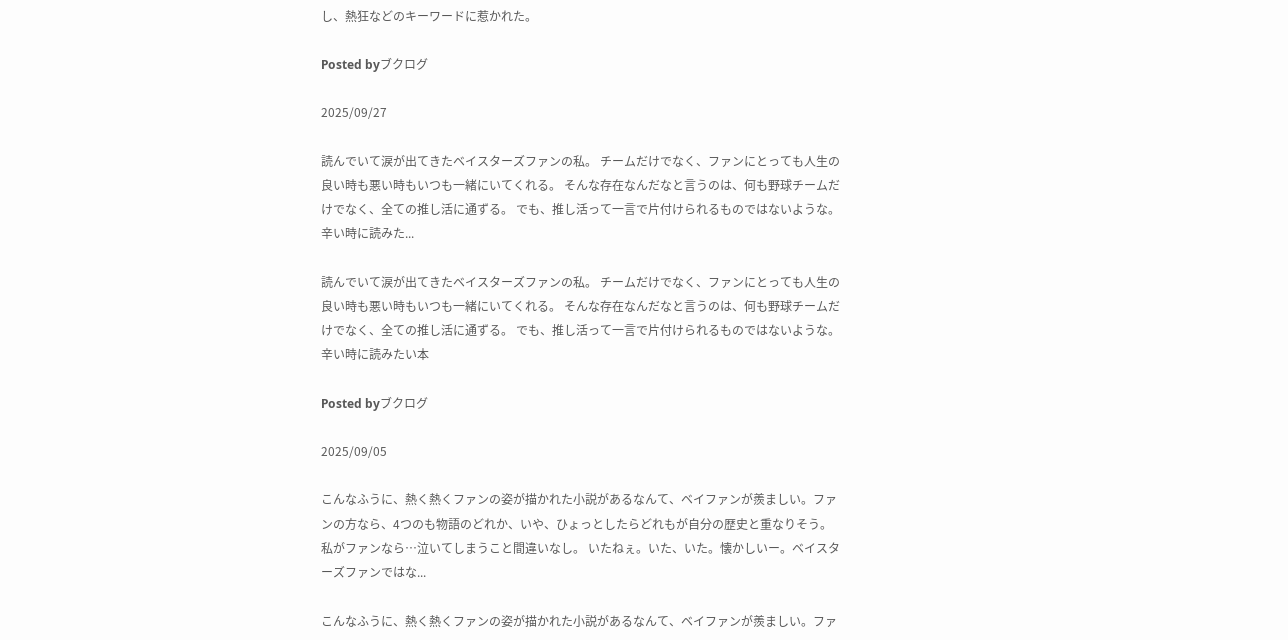し、熱狂などのキーワードに惹かれた。

Posted byブクログ

2025/09/27

読んでいて涙が出てきたベイスターズファンの私。 チームだけでなく、ファンにとっても人生の良い時も悪い時もいつも一緒にいてくれる。 そんな存在なんだなと言うのは、何も野球チームだけでなく、全ての推し活に通ずる。 でも、推し活って一言で片付けられるものではないような。 辛い時に読みた...

読んでいて涙が出てきたベイスターズファンの私。 チームだけでなく、ファンにとっても人生の良い時も悪い時もいつも一緒にいてくれる。 そんな存在なんだなと言うのは、何も野球チームだけでなく、全ての推し活に通ずる。 でも、推し活って一言で片付けられるものではないような。 辛い時に読みたい本

Posted byブクログ

2025/09/05

こんなふうに、熱く熱くファンの姿が描かれた小説があるなんて、ベイファンが羨ましい。ファンの方なら、4つのも物語のどれか、いや、ひょっとしたらどれもが自分の歴史と重なりそう。 私がファンなら…泣いてしまうこと間違いなし。 いたねぇ。いた、いた。懐かしいー。ベイスターズファンではな...

こんなふうに、熱く熱くファンの姿が描かれた小説があるなんて、ベイファンが羨ましい。ファ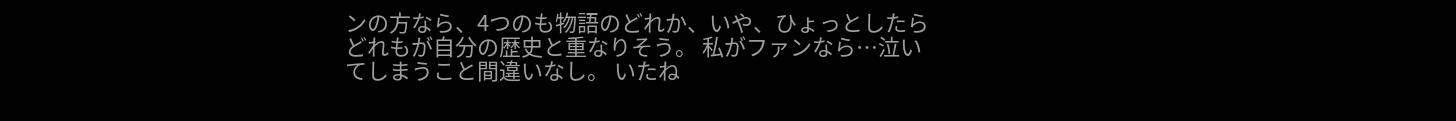ンの方なら、4つのも物語のどれか、いや、ひょっとしたらどれもが自分の歴史と重なりそう。 私がファンなら…泣いてしまうこと間違いなし。 いたね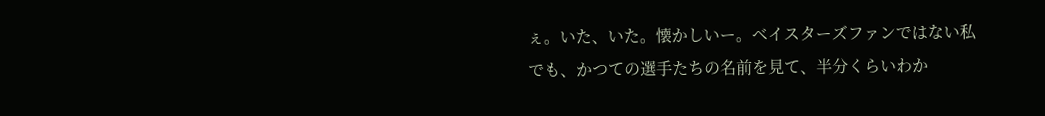ぇ。いた、いた。懐かしいー。ベイスターズファンではない私でも、かつての選手たちの名前を見て、半分くらいわか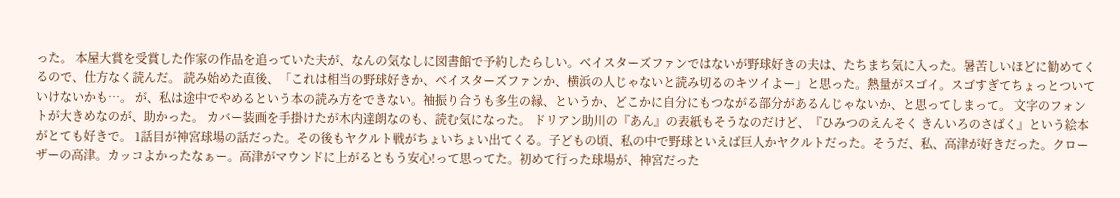った。 本屋大賞を受賞した作家の作品を追っていた夫が、なんの気なしに図書館で予約したらしい。ベイスターズファンではないが野球好きの夫は、たちまち気に入った。暑苦しいほどに勧めてくるので、仕方なく読んだ。 読み始めた直後、「これは相当の野球好きか、ベイスターズファンか、横浜の人じゃないと読み切るのキツイよー」と思った。熱量がスゴイ。スゴすぎてちょっとついていけないかも…。 が、私は途中でやめるという本の読み方をできない。袖振り合うも多生の縁、というか、どこかに自分にもつながる部分があるんじゃないか、と思ってしまって。 文字のフォントが大きめなのが、助かった。 カバー装画を手掛けたが木内達朗なのも、読む気になった。 ドリアン助川の『あん』の表紙もそうなのだけど、『ひみつのえんそく きんいろのさばく』という絵本がとても好きで。 1話目が神宮球場の話だった。その後もヤクルト戦がちょいちょい出てくる。子どもの頃、私の中で野球といえば巨人かヤクルトだった。そうだ、私、高津が好きだった。クローザーの高津。カッコよかったなぁー。高津がマウンドに上がるともう安心!って思ってた。初めて行った球場が、神宮だった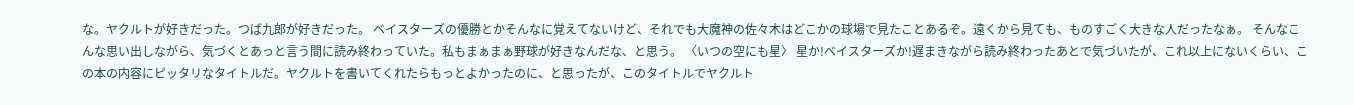な。ヤクルトが好きだった。つば九郎が好きだった。 ベイスターズの優勝とかそんなに覚えてないけど、それでも大魔神の佐々木はどこかの球場で見たことあるぞ。遠くから見ても、ものすごく大きな人だったなぁ。 そんなこんな思い出しながら、気づくとあっと言う間に読み終わっていた。私もまぁまぁ野球が好きなんだな、と思う。 〈いつの空にも星〉 星か!ベイスターズか!遅まきながら読み終わったあとで気づいたが、これ以上にないくらい、この本の内容にピッタリなタイトルだ。ヤクルトを書いてくれたらもっとよかったのに、と思ったが、このタイトルでヤクルト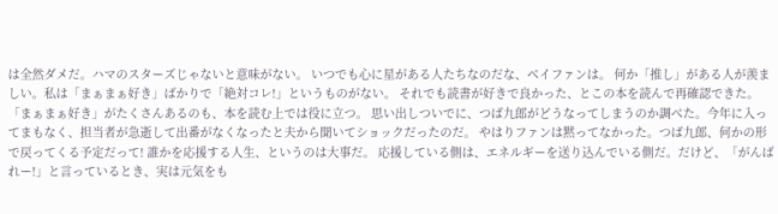は全然ダメだ。ハマのスターズじゃないと意味がない。 いつでも心に星がある人たちなのだな、ベイファンは。 何か「推し」がある人が羨ましい。私は「まぁまぁ好き」ばかりで「絶対コレ!」というものがない。 それでも読書が好きで良かった、とこの本を読んで再確認できた。「まぁまぁ好き」がたくさんあるのも、本を読む上では役に立つ。 思い出しついでに、つば九郎がどうなってしまうのか調べた。今年に入ってまもなく、担当者が急逝して出番がなくなったと夫から聞いてショックだったのだ。 やはりファンは黙ってなかった。つば九郎、何かの形で戻ってくる予定だって! 誰かを応援する人生、というのは大事だ。 応援している側は、エネルギーを送り込んでいる側だ。だけど、「がんばれー!」と言っているとき、実は元気をも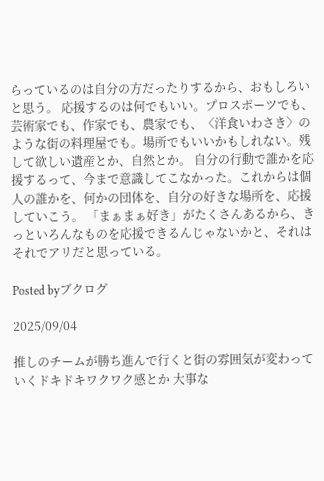らっているのは自分の方だったりするから、おもしろいと思う。 応援するのは何でもいい。プロスポーツでも、芸術家でも、作家でも、農家でも、〈洋食いわさき〉のような街の料理屋でも。場所でもいいかもしれない。残して欲しい遺産とか、自然とか。 自分の行動で誰かを応援するって、今まで意識してこなかった。これからは個人の誰かを、何かの団体を、自分の好きな場所を、応援していこう。 「まぁまぁ好き」がたくさんあるから、きっといろんなものを応援できるんじゃないかと、それはそれでアリだと思っている。

Posted byブクログ

2025/09/04

推しのチームが勝ち進んで行くと街の雰囲気が変わっていくドキドキワクワク感とか 大事な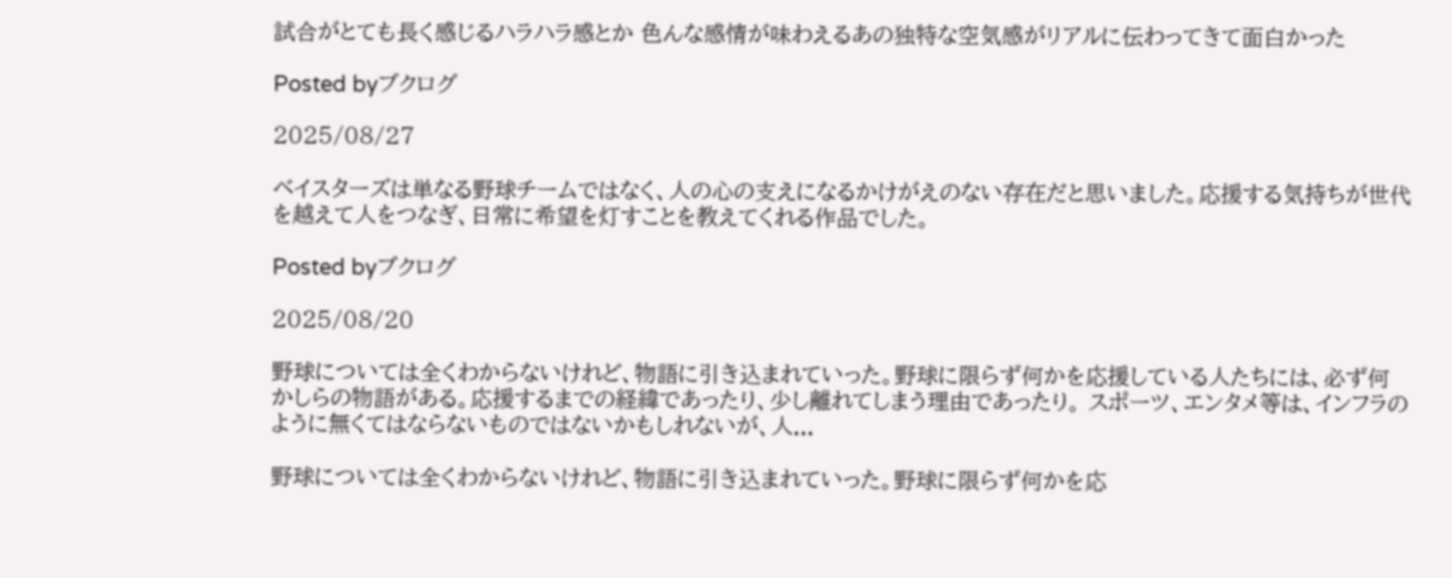試合がとても長く感じるハラハラ感とか 色んな感情が味わえるあの独特な空気感がリアルに伝わってきて面白かった

Posted byブクログ

2025/08/27

ベイスターズは単なる野球チームではなく、人の心の支えになるかけがえのない存在だと思いました。応援する気持ちが世代を越えて人をつなぎ、日常に希望を灯すことを教えてくれる作品でした。

Posted byブクログ

2025/08/20

野球については全くわからないけれど、物語に引き込まれていった。野球に限らず何かを応援している人たちには、必ず何かしらの物語がある。応援するまでの経緯であったり、少し離れてしまう理由であったり。 スポーツ、エンタメ等は、インフラのように無くてはならないものではないかもしれないが、人...

野球については全くわからないけれど、物語に引き込まれていった。野球に限らず何かを応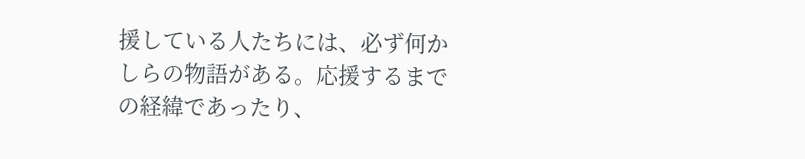援している人たちには、必ず何かしらの物語がある。応援するまでの経緯であったり、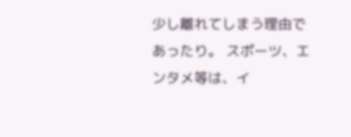少し離れてしまう理由であったり。 スポーツ、エンタメ等は、イ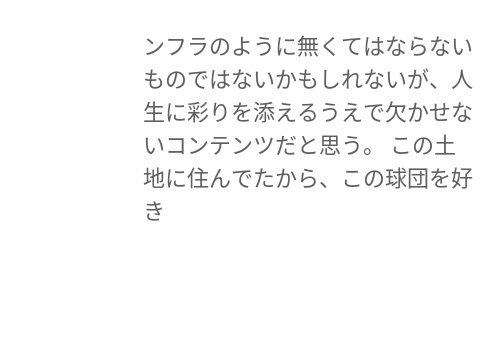ンフラのように無くてはならないものではないかもしれないが、人生に彩りを添えるうえで欠かせないコンテンツだと思う。 この土地に住んでたから、この球団を好き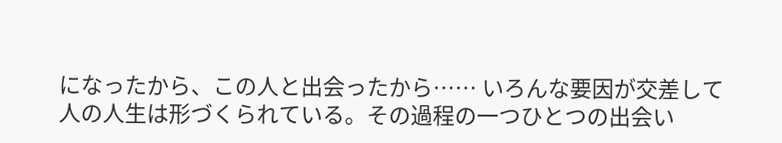になったから、この人と出会ったから…… いろんな要因が交差して人の人生は形づくられている。その過程の一つひとつの出会い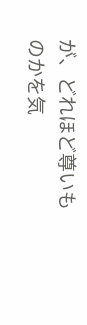が、どれほど尊いものかを気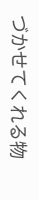づかせてくれる物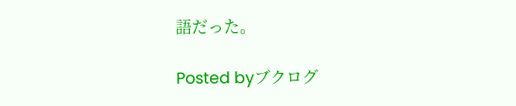語だった。

Posted byブクログ